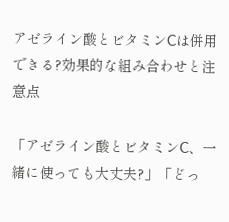アゼライン酸とビタミンCは併用できる?効果的な組み合わせと注意点

「アゼライン酸とビタミンC、一緒に使っても大丈夫?」「どっ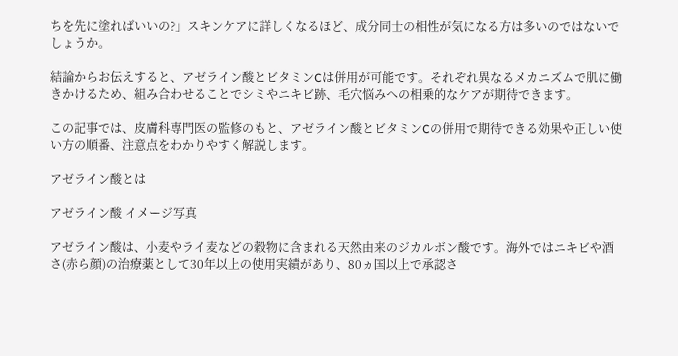ちを先に塗ればいいの?」スキンケアに詳しくなるほど、成分同士の相性が気になる方は多いのではないでしょうか。

結論からお伝えすると、アゼライン酸とビタミンCは併用が可能です。それぞれ異なるメカニズムで肌に働きかけるため、組み合わせることでシミやニキビ跡、毛穴悩みへの相乗的なケアが期待できます。

この記事では、皮膚科専門医の監修のもと、アゼライン酸とビタミンCの併用で期待できる効果や正しい使い方の順番、注意点をわかりやすく解説します。

アゼライン酸とは

アゼライン酸 イメージ写真

アゼライン酸は、小麦やライ麦などの穀物に含まれる天然由来のジカルボン酸です。海外ではニキビや酒さ(赤ら顔)の治療薬として30年以上の使用実績があり、80ヵ国以上で承認さ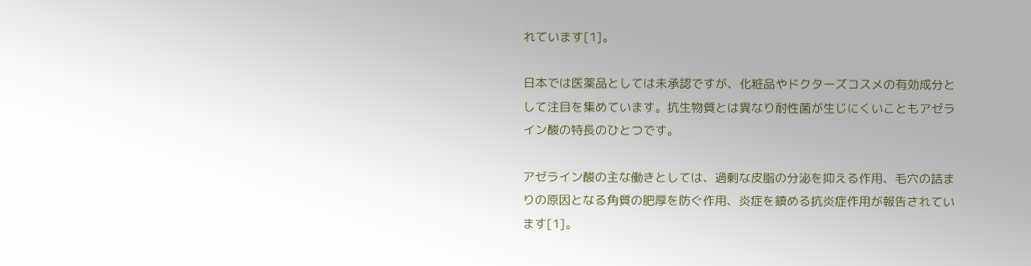れています[1]。

日本では医薬品としては未承認ですが、化粧品やドクターズコスメの有効成分として注目を集めています。抗生物質とは異なり耐性菌が生じにくいこともアゼライン酸の特長のひとつです。

アゼライン酸の主な働きとしては、過剰な皮脂の分泌を抑える作用、毛穴の詰まりの原因となる角質の肥厚を防ぐ作用、炎症を鎮める抗炎症作用が報告されています[1]。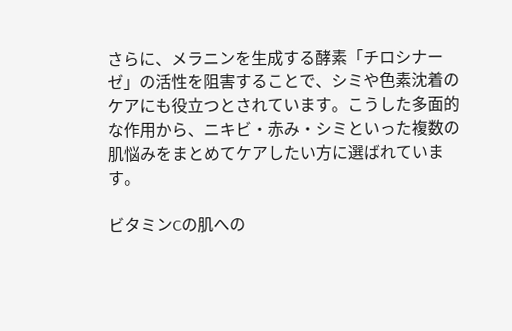さらに、メラニンを生成する酵素「チロシナーゼ」の活性を阻害することで、シミや色素沈着のケアにも役立つとされています。こうした多面的な作用から、ニキビ・赤み・シミといった複数の肌悩みをまとめてケアしたい方に選ばれています。

ビタミンCの肌への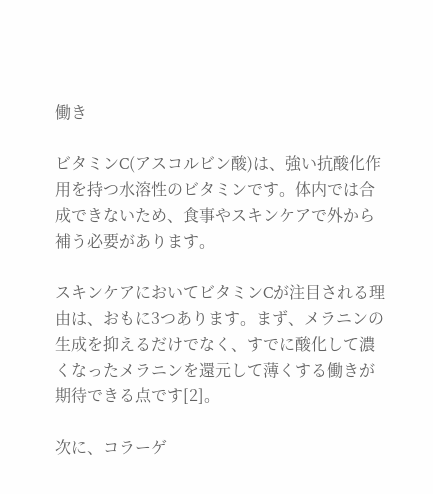働き

ビタミンC(アスコルビン酸)は、強い抗酸化作用を持つ水溶性のビタミンです。体内では合成できないため、食事やスキンケアで外から補う必要があります。

スキンケアにおいてビタミンCが注目される理由は、おもに3つあります。まず、メラニンの生成を抑えるだけでなく、すでに酸化して濃くなったメラニンを還元して薄くする働きが期待できる点です[2]。

次に、コラーゲ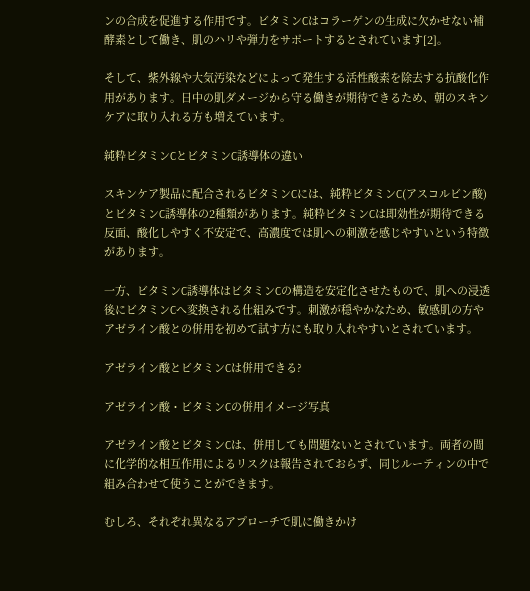ンの合成を促進する作用です。ビタミンCはコラーゲンの生成に欠かせない補酵素として働き、肌のハリや弾力をサポートするとされています[2]。

そして、紫外線や大気汚染などによって発生する活性酸素を除去する抗酸化作用があります。日中の肌ダメージから守る働きが期待できるため、朝のスキンケアに取り入れる方も増えています。

純粋ビタミンCとビタミンC誘導体の違い

スキンケア製品に配合されるビタミンCには、純粋ビタミンC(アスコルビン酸)とビタミンC誘導体の2種類があります。純粋ビタミンCは即効性が期待できる反面、酸化しやすく不安定で、高濃度では肌への刺激を感じやすいという特徴があります。

一方、ビタミンC誘導体はビタミンCの構造を安定化させたもので、肌への浸透後にビタミンCへ変換される仕組みです。刺激が穏やかなため、敏感肌の方やアゼライン酸との併用を初めて試す方にも取り入れやすいとされています。

アゼライン酸とビタミンCは併用できる?

アゼライン酸・ビタミンCの併用イメージ写真

アゼライン酸とビタミンCは、併用しても問題ないとされています。両者の間に化学的な相互作用によるリスクは報告されておらず、同じルーティンの中で組み合わせて使うことができます。

むしろ、それぞれ異なるアプローチで肌に働きかけ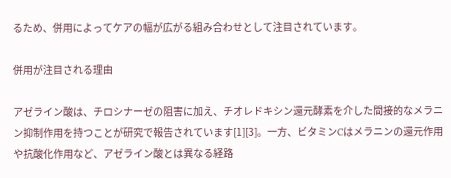るため、併用によってケアの幅が広がる組み合わせとして注目されています。

併用が注目される理由

アゼライン酸は、チロシナーゼの阻害に加え、チオレドキシン還元酵素を介した間接的なメラニン抑制作用を持つことが研究で報告されています[1][3]。一方、ビタミンCはメラニンの還元作用や抗酸化作用など、アゼライン酸とは異なる経路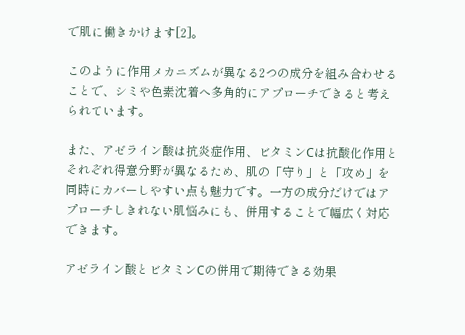で肌に働きかけます[2]。

このように作用メカニズムが異なる2つの成分を組み合わせることで、シミや色素沈着へ多角的にアプローチできると考えられています。

また、アゼライン酸は抗炎症作用、ビタミンCは抗酸化作用とそれぞれ得意分野が異なるため、肌の「守り」と「攻め」を同時にカバーしやすい点も魅力です。一方の成分だけではアプローチしきれない肌悩みにも、併用することで幅広く対応できます。

アゼライン酸とビタミンCの併用で期待できる効果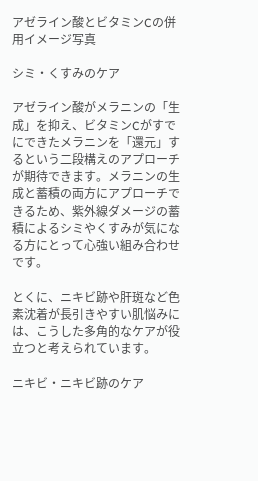アゼライン酸とビタミンCの併用イメージ写真

シミ・くすみのケア

アゼライン酸がメラニンの「生成」を抑え、ビタミンCがすでにできたメラニンを「還元」するという二段構えのアプローチが期待できます。メラニンの生成と蓄積の両方にアプローチできるため、紫外線ダメージの蓄積によるシミやくすみが気になる方にとって心強い組み合わせです。

とくに、ニキビ跡や肝斑など色素沈着が長引きやすい肌悩みには、こうした多角的なケアが役立つと考えられています。

ニキビ・ニキビ跡のケア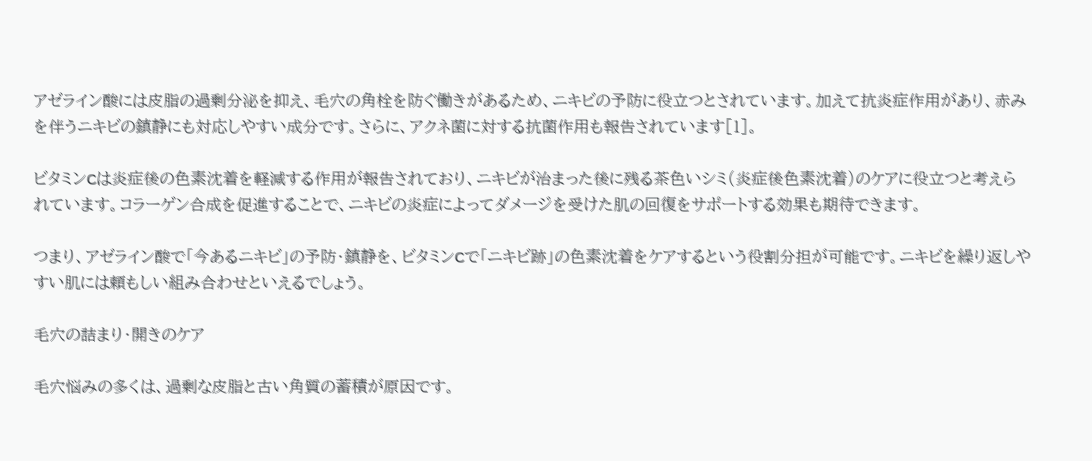アゼライン酸には皮脂の過剰分泌を抑え、毛穴の角栓を防ぐ働きがあるため、ニキビの予防に役立つとされています。加えて抗炎症作用があり、赤みを伴うニキビの鎮静にも対応しやすい成分です。さらに、アクネ菌に対する抗菌作用も報告されています[1]。

ビタミンCは炎症後の色素沈着を軽減する作用が報告されており、ニキビが治まった後に残る茶色いシミ(炎症後色素沈着)のケアに役立つと考えられています。コラーゲン合成を促進することで、ニキビの炎症によってダメージを受けた肌の回復をサポートする効果も期待できます。

つまり、アゼライン酸で「今あるニキビ」の予防・鎮静を、ビタミンCで「ニキビ跡」の色素沈着をケアするという役割分担が可能です。ニキビを繰り返しやすい肌には頼もしい組み合わせといえるでしょう。

毛穴の詰まり・開きのケア

毛穴悩みの多くは、過剰な皮脂と古い角質の蓄積が原因です。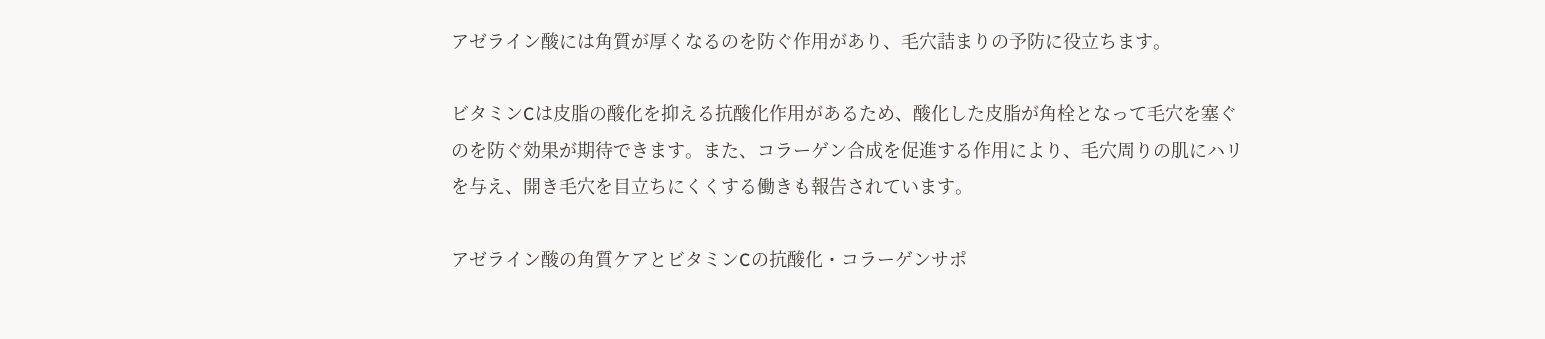アゼライン酸には角質が厚くなるのを防ぐ作用があり、毛穴詰まりの予防に役立ちます。

ビタミンCは皮脂の酸化を抑える抗酸化作用があるため、酸化した皮脂が角栓となって毛穴を塞ぐのを防ぐ効果が期待できます。また、コラーゲン合成を促進する作用により、毛穴周りの肌にハリを与え、開き毛穴を目立ちにくくする働きも報告されています。

アゼライン酸の角質ケアとビタミンCの抗酸化・コラーゲンサポ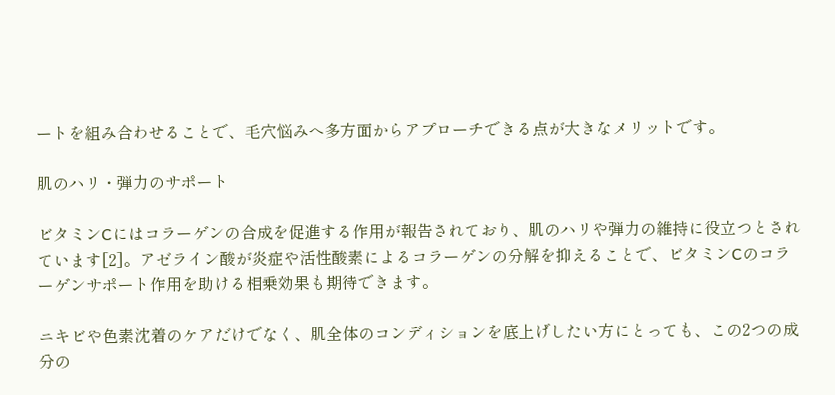ートを組み合わせることで、毛穴悩みへ多方面からアプローチできる点が大きなメリットです。

肌のハリ・弾力のサポート

ビタミンCにはコラーゲンの合成を促進する作用が報告されており、肌のハリや弾力の維持に役立つとされています[2]。アゼライン酸が炎症や活性酸素によるコラーゲンの分解を抑えることで、ビタミンCのコラーゲンサポート作用を助ける相乗効果も期待できます。

ニキビや色素沈着のケアだけでなく、肌全体のコンディションを底上げしたい方にとっても、この2つの成分の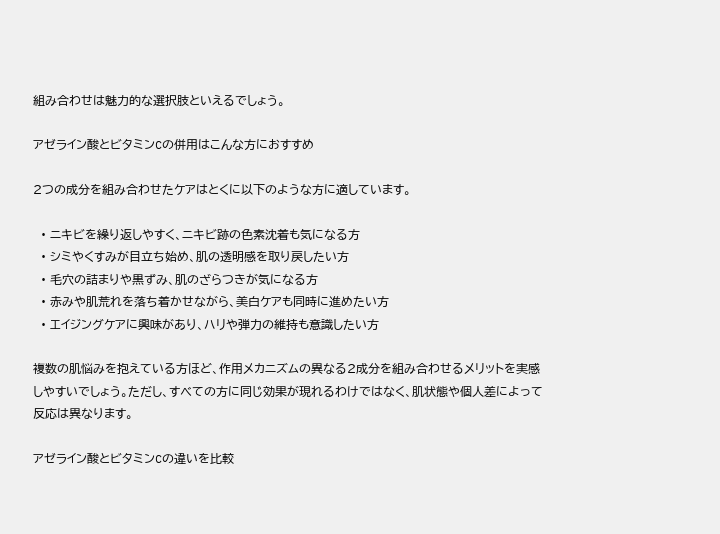組み合わせは魅力的な選択肢といえるでしょう。

アゼライン酸とビタミンCの併用はこんな方におすすめ

2つの成分を組み合わせたケアはとくに以下のような方に適しています。

  • ニキビを繰り返しやすく、ニキビ跡の色素沈着も気になる方
  • シミやくすみが目立ち始め、肌の透明感を取り戻したい方
  • 毛穴の詰まりや黒ずみ、肌のざらつきが気になる方
  • 赤みや肌荒れを落ち着かせながら、美白ケアも同時に進めたい方
  • エイジングケアに興味があり、ハリや弾力の維持も意識したい方

複数の肌悩みを抱えている方ほど、作用メカニズムの異なる2成分を組み合わせるメリットを実感しやすいでしょう。ただし、すべての方に同じ効果が現れるわけではなく、肌状態や個人差によって反応は異なります。

アゼライン酸とビタミンCの違いを比較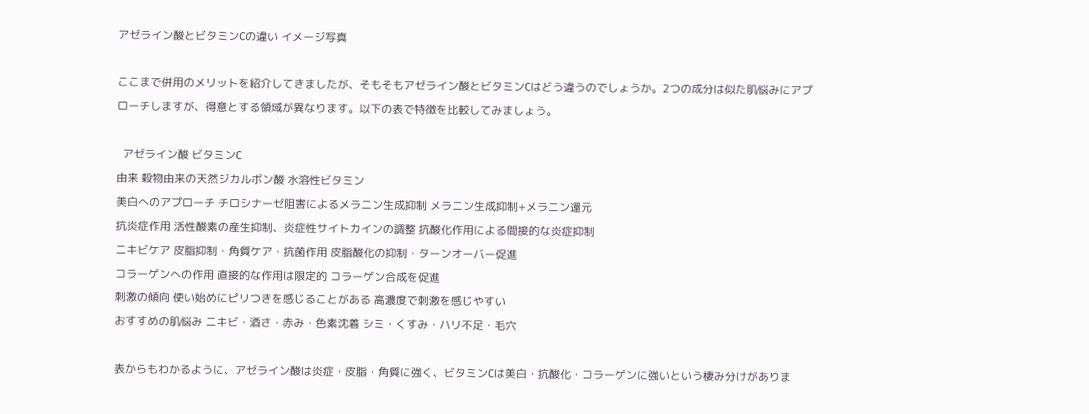アゼライン酸とビタミンCの違い イメージ写真

ここまで併用のメリットを紹介してきましたが、そもそもアゼライン酸とビタミンCはどう違うのでしょうか。2つの成分は似た肌悩みにアプローチしますが、得意とする領域が異なります。以下の表で特徴を比較してみましょう。

  アゼライン酸 ビタミンC
由来 穀物由来の天然ジカルボン酸 水溶性ビタミン
美白へのアプローチ チロシナーゼ阻害によるメラニン生成抑制 メラニン生成抑制+メラニン還元
抗炎症作用 活性酸素の産生抑制、炎症性サイトカインの調整 抗酸化作用による間接的な炎症抑制
ニキビケア 皮脂抑制・角質ケア・抗菌作用 皮脂酸化の抑制・ターンオーバー促進
コラーゲンへの作用 直接的な作用は限定的 コラーゲン合成を促進
刺激の傾向 使い始めにピリつきを感じることがある 高濃度で刺激を感じやすい
おすすめの肌悩み ニキビ・酒さ・赤み・色素沈着 シミ・くすみ・ハリ不足・毛穴

表からもわかるように、アゼライン酸は炎症・皮脂・角質に強く、ビタミンCは美白・抗酸化・コラーゲンに強いという棲み分けがありま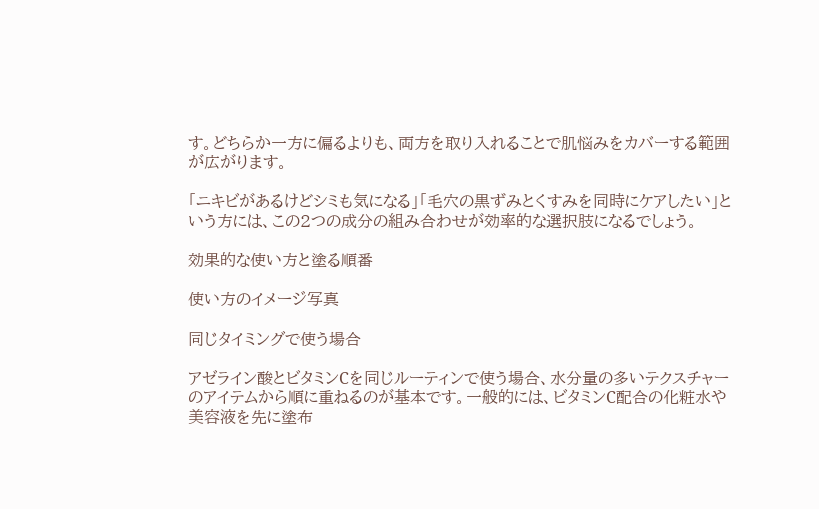す。どちらか一方に偏るよりも、両方を取り入れることで肌悩みをカバーする範囲が広がります。

「ニキビがあるけどシミも気になる」「毛穴の黒ずみとくすみを同時にケアしたい」という方には、この2つの成分の組み合わせが効率的な選択肢になるでしょう。

効果的な使い方と塗る順番

使い方のイメージ写真

同じタイミングで使う場合

アゼライン酸とビタミンCを同じルーティンで使う場合、水分量の多いテクスチャーのアイテムから順に重ねるのが基本です。一般的には、ビタミンC配合の化粧水や美容液を先に塗布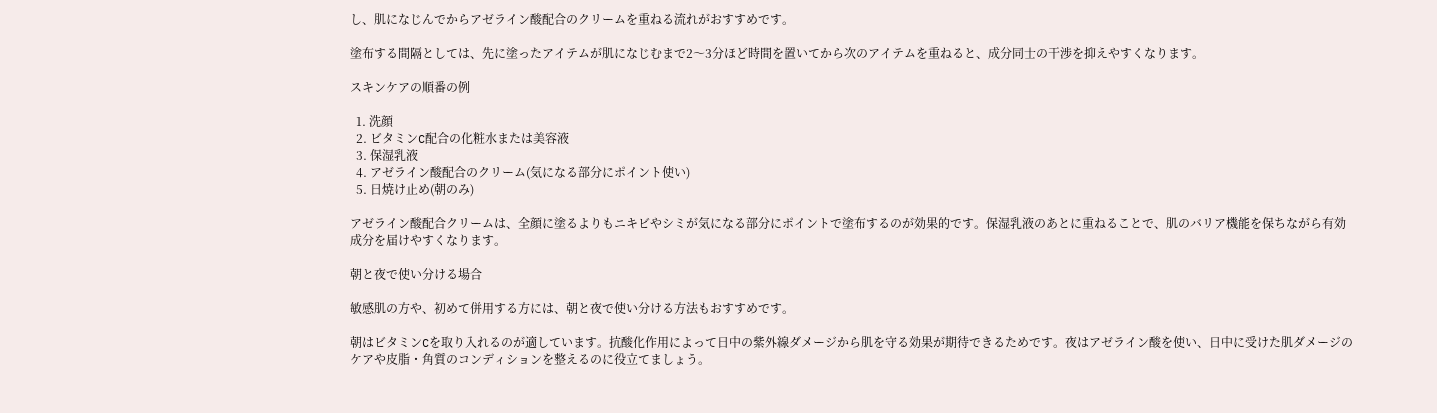し、肌になじんでからアゼライン酸配合のクリームを重ねる流れがおすすめです。

塗布する間隔としては、先に塗ったアイテムが肌になじむまで2〜3分ほど時間を置いてから次のアイテムを重ねると、成分同士の干渉を抑えやすくなります。

スキンケアの順番の例

  1. 洗顔
  2. ビタミンC配合の化粧水または美容液
  3. 保湿乳液
  4. アゼライン酸配合のクリーム(気になる部分にポイント使い)
  5. 日焼け止め(朝のみ)

アゼライン酸配合クリームは、全顔に塗るよりもニキビやシミが気になる部分にポイントで塗布するのが効果的です。保湿乳液のあとに重ねることで、肌のバリア機能を保ちながら有効成分を届けやすくなります。

朝と夜で使い分ける場合

敏感肌の方や、初めて併用する方には、朝と夜で使い分ける方法もおすすめです。

朝はビタミンCを取り入れるのが適しています。抗酸化作用によって日中の紫外線ダメージから肌を守る効果が期待できるためです。夜はアゼライン酸を使い、日中に受けた肌ダメージのケアや皮脂・角質のコンディションを整えるのに役立てましょう。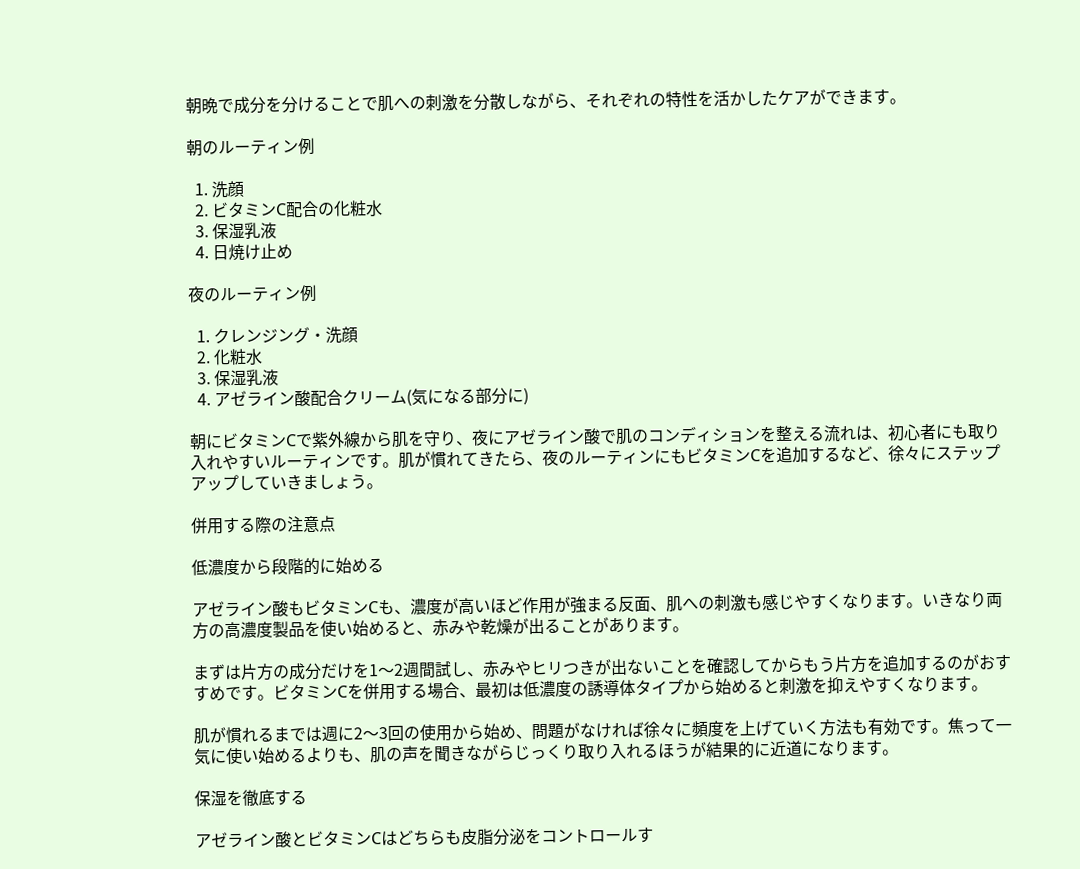朝晩で成分を分けることで肌への刺激を分散しながら、それぞれの特性を活かしたケアができます。

朝のルーティン例

  1. 洗顔
  2. ビタミンC配合の化粧水
  3. 保湿乳液
  4. 日焼け止め

夜のルーティン例

  1. クレンジング・洗顔
  2. 化粧水
  3. 保湿乳液
  4. アゼライン酸配合クリーム(気になる部分に)

朝にビタミンCで紫外線から肌を守り、夜にアゼライン酸で肌のコンディションを整える流れは、初心者にも取り入れやすいルーティンです。肌が慣れてきたら、夜のルーティンにもビタミンCを追加するなど、徐々にステップアップしていきましょう。

併用する際の注意点

低濃度から段階的に始める

アゼライン酸もビタミンCも、濃度が高いほど作用が強まる反面、肌への刺激も感じやすくなります。いきなり両方の高濃度製品を使い始めると、赤みや乾燥が出ることがあります。

まずは片方の成分だけを1〜2週間試し、赤みやヒリつきが出ないことを確認してからもう片方を追加するのがおすすめです。ビタミンCを併用する場合、最初は低濃度の誘導体タイプから始めると刺激を抑えやすくなります。

肌が慣れるまでは週に2〜3回の使用から始め、問題がなければ徐々に頻度を上げていく方法も有効です。焦って一気に使い始めるよりも、肌の声を聞きながらじっくり取り入れるほうが結果的に近道になります。

保湿を徹底する

アゼライン酸とビタミンCはどちらも皮脂分泌をコントロールす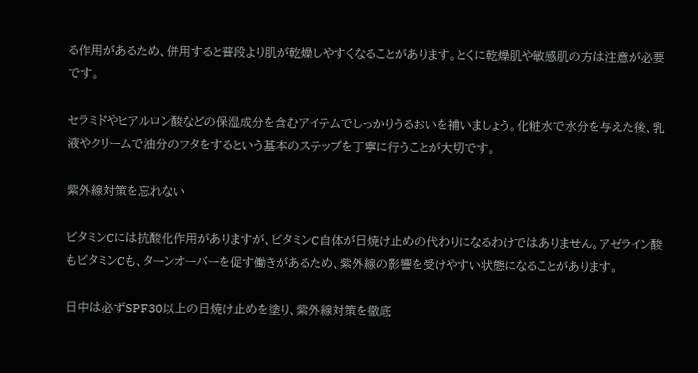る作用があるため、併用すると普段より肌が乾燥しやすくなることがあります。とくに乾燥肌や敏感肌の方は注意が必要です。

セラミドやヒアルロン酸などの保湿成分を含むアイテムでしっかりうるおいを補いましょう。化粧水で水分を与えた後、乳液やクリームで油分のフタをするという基本のステップを丁寧に行うことが大切です。

紫外線対策を忘れない

ビタミンCには抗酸化作用がありますが、ビタミンC自体が日焼け止めの代わりになるわけではありません。アゼライン酸もビタミンCも、ターンオーバーを促す働きがあるため、紫外線の影響を受けやすい状態になることがあります。

日中は必ずSPF30以上の日焼け止めを塗り、紫外線対策を徹底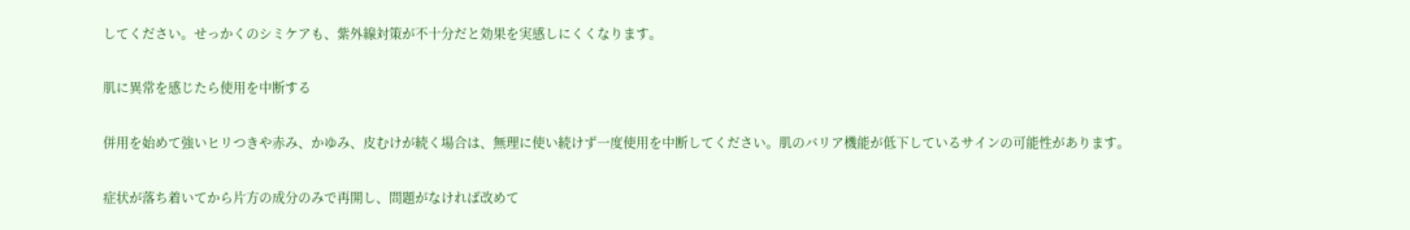してください。せっかくのシミケアも、紫外線対策が不十分だと効果を実感しにくくなります。

肌に異常を感じたら使用を中断する

併用を始めて強いヒリつきや赤み、かゆみ、皮むけが続く場合は、無理に使い続けず一度使用を中断してください。肌のバリア機能が低下しているサインの可能性があります。

症状が落ち着いてから片方の成分のみで再開し、問題がなければ改めて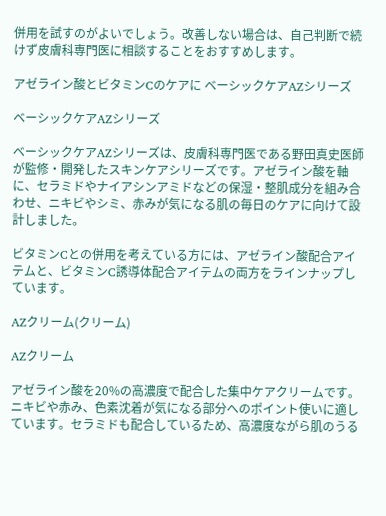併用を試すのがよいでしょう。改善しない場合は、自己判断で続けず皮膚科専門医に相談することをおすすめします。

アゼライン酸とビタミンCのケアに ベーシックケアAZシリーズ

ベーシックケアAZシリーズ

ベーシックケアAZシリーズは、皮膚科専門医である野田真史医師が監修・開発したスキンケアシリーズです。アゼライン酸を軸に、セラミドやナイアシンアミドなどの保湿・整肌成分を組み合わせ、ニキビやシミ、赤みが気になる肌の毎日のケアに向けて設計しました。

ビタミンCとの併用を考えている方には、アゼライン酸配合アイテムと、ビタミンC誘導体配合アイテムの両方をラインナップしています。

AZクリーム(クリーム)

AZクリーム

アゼライン酸を20%の高濃度で配合した集中ケアクリームです。ニキビや赤み、色素沈着が気になる部分へのポイント使いに適しています。セラミドも配合しているため、高濃度ながら肌のうる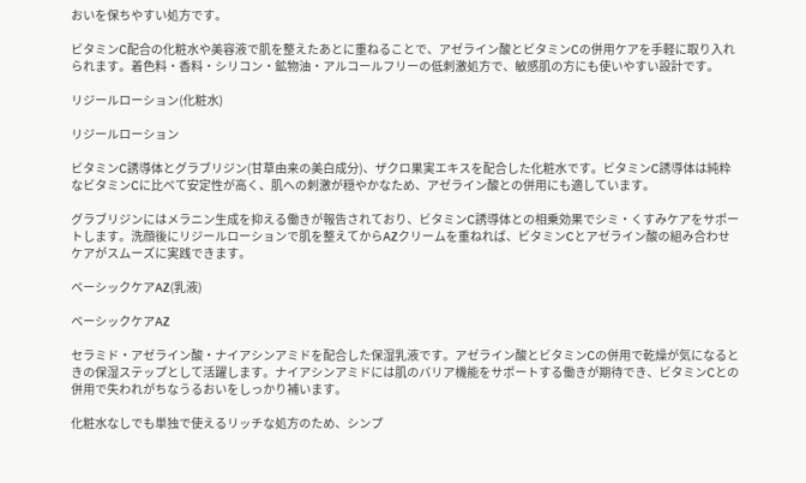おいを保ちやすい処方です。

ビタミンC配合の化粧水や美容液で肌を整えたあとに重ねることで、アゼライン酸とビタミンCの併用ケアを手軽に取り入れられます。着色料・香料・シリコン・鉱物油・アルコールフリーの低刺激処方で、敏感肌の方にも使いやすい設計です。

リジールローション(化粧水)

リジールローション

ビタミンC誘導体とグラブリジン(甘草由来の美白成分)、ザクロ果実エキスを配合した化粧水です。ビタミンC誘導体は純粋なビタミンCに比べて安定性が高く、肌への刺激が穏やかなため、アゼライン酸との併用にも適しています。

グラブリジンにはメラニン生成を抑える働きが報告されており、ビタミンC誘導体との相乗効果でシミ・くすみケアをサポートします。洗顔後にリジールローションで肌を整えてからAZクリームを重ねれば、ビタミンCとアゼライン酸の組み合わせケアがスムーズに実践できます。

ベーシックケアAZ(乳液)

ベーシックケアAZ

セラミド・アゼライン酸・ナイアシンアミドを配合した保湿乳液です。アゼライン酸とビタミンCの併用で乾燥が気になるときの保湿ステップとして活躍します。ナイアシンアミドには肌のバリア機能をサポートする働きが期待でき、ビタミンCとの併用で失われがちなうるおいをしっかり補います。

化粧水なしでも単独で使えるリッチな処方のため、シンプ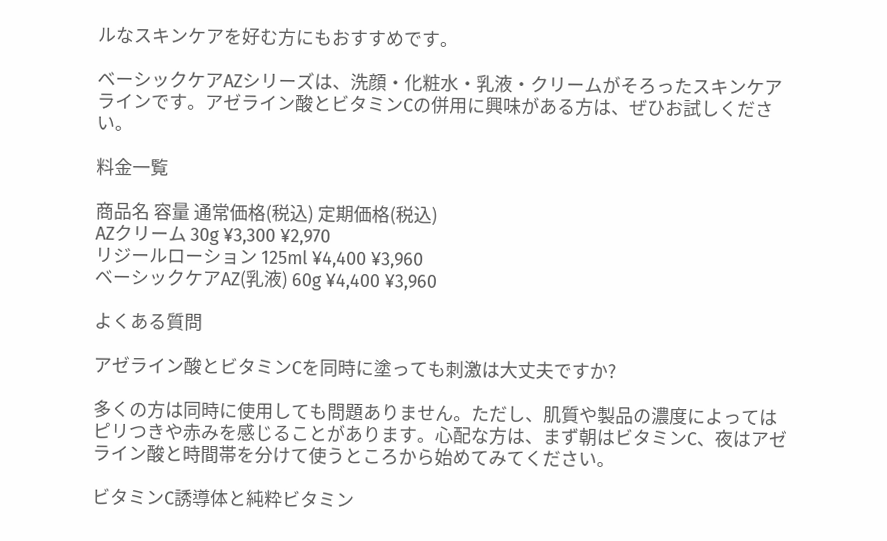ルなスキンケアを好む方にもおすすめです。

ベーシックケアAZシリーズは、洗顔・化粧水・乳液・クリームがそろったスキンケアラインです。アゼライン酸とビタミンCの併用に興味がある方は、ぜひお試しください。

料金一覧

商品名 容量 通常価格(税込) 定期価格(税込)
AZクリーム 30g ¥3,300 ¥2,970
リジールローション 125ml ¥4,400 ¥3,960
ベーシックケアAZ(乳液) 60g ¥4,400 ¥3,960

よくある質問

アゼライン酸とビタミンCを同時に塗っても刺激は大丈夫ですか?

多くの方は同時に使用しても問題ありません。ただし、肌質や製品の濃度によってはピリつきや赤みを感じることがあります。心配な方は、まず朝はビタミンC、夜はアゼライン酸と時間帯を分けて使うところから始めてみてください。

ビタミンC誘導体と純粋ビタミン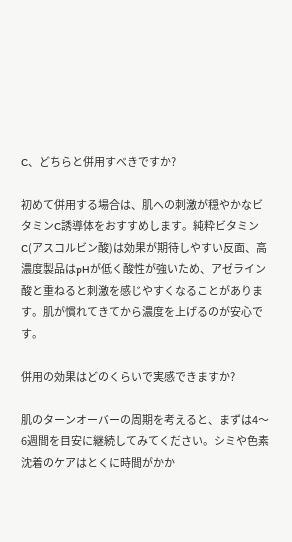C、どちらと併用すべきですか?

初めて併用する場合は、肌への刺激が穏やかなビタミンC誘導体をおすすめします。純粋ビタミンC(アスコルビン酸)は効果が期待しやすい反面、高濃度製品はpHが低く酸性が強いため、アゼライン酸と重ねると刺激を感じやすくなることがあります。肌が慣れてきてから濃度を上げるのが安心です。

併用の効果はどのくらいで実感できますか?

肌のターンオーバーの周期を考えると、まずは4〜6週間を目安に継続してみてください。シミや色素沈着のケアはとくに時間がかか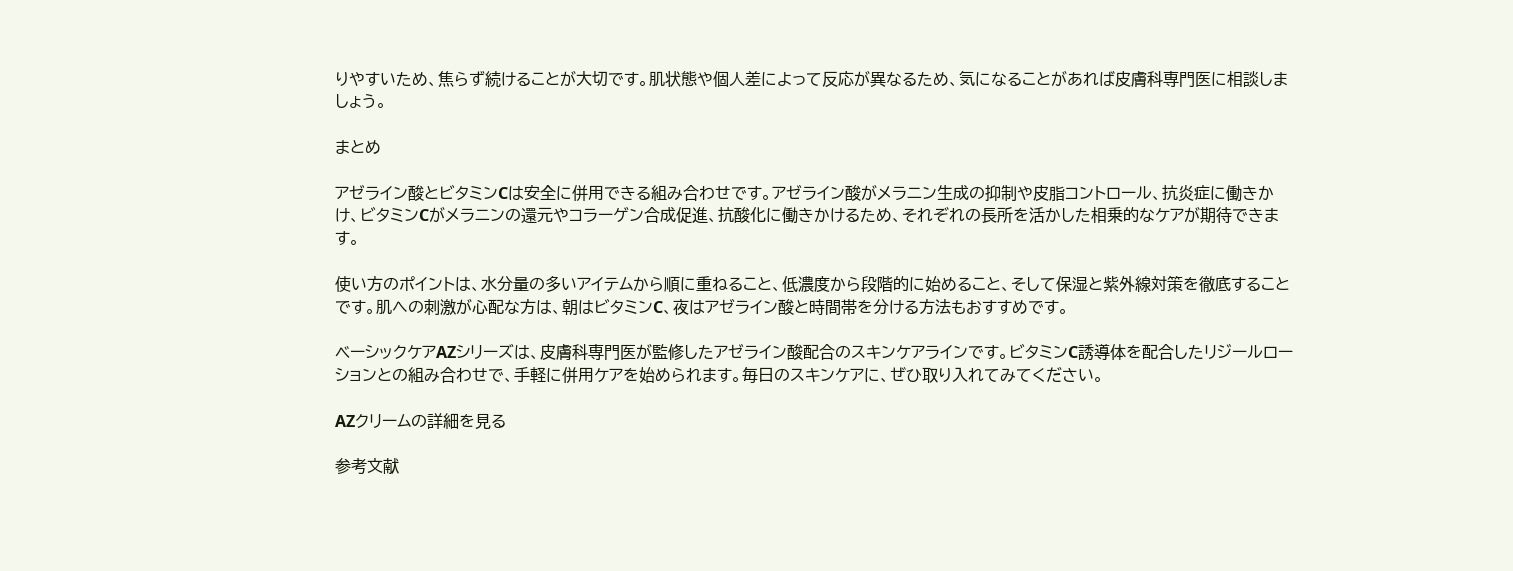りやすいため、焦らず続けることが大切です。肌状態や個人差によって反応が異なるため、気になることがあれば皮膚科専門医に相談しましょう。

まとめ

アゼライン酸とビタミンCは安全に併用できる組み合わせです。アゼライン酸がメラニン生成の抑制や皮脂コントロール、抗炎症に働きかけ、ビタミンCがメラニンの還元やコラーゲン合成促進、抗酸化に働きかけるため、それぞれの長所を活かした相乗的なケアが期待できます。

使い方のポイントは、水分量の多いアイテムから順に重ねること、低濃度から段階的に始めること、そして保湿と紫外線対策を徹底することです。肌への刺激が心配な方は、朝はビタミンC、夜はアゼライン酸と時間帯を分ける方法もおすすめです。

ベーシックケアAZシリーズは、皮膚科専門医が監修したアゼライン酸配合のスキンケアラインです。ビタミンC誘導体を配合したリジールローションとの組み合わせで、手軽に併用ケアを始められます。毎日のスキンケアに、ぜひ取り入れてみてください。

AZクリームの詳細を見る

参考文献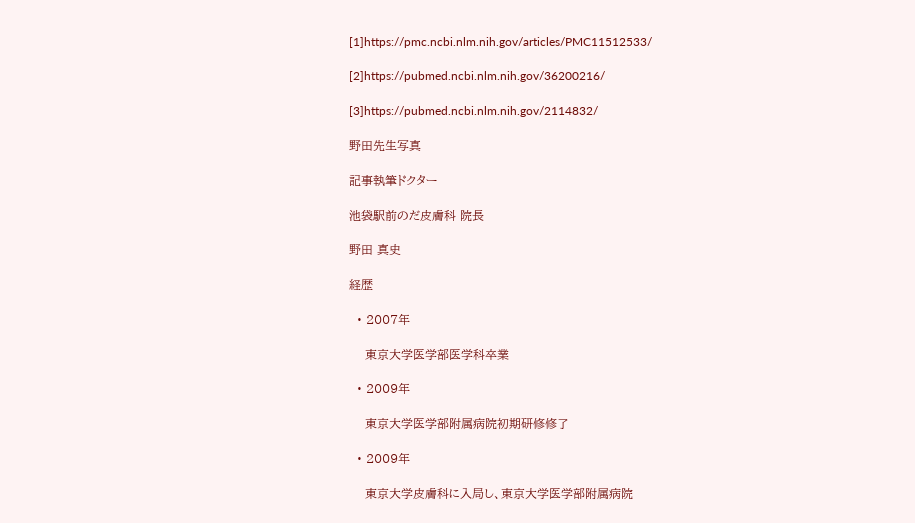[1]https://pmc.ncbi.nlm.nih.gov/articles/PMC11512533/

[2]https://pubmed.ncbi.nlm.nih.gov/36200216/

[3]https://pubmed.ncbi.nlm.nih.gov/2114832/

野田先生写真

記事執筆ドクター

池袋駅前のだ皮膚科 院長

野田 真史

経歴

  • 2007年

    東京大学医学部医学科卒業

  • 2009年

    東京大学医学部附属病院初期研修修了

  • 2009年

    東京大学皮膚科に入局し、東京大学医学部附属病院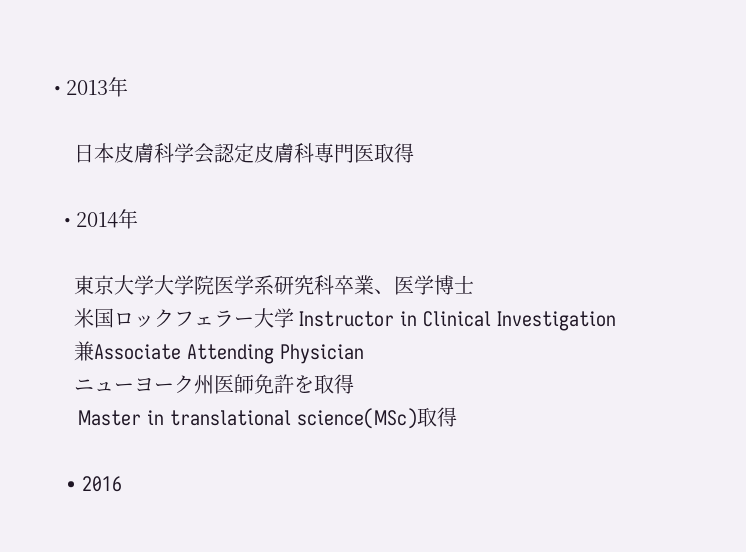• 2013年

    日本皮膚科学会認定皮膚科専門医取得

  • 2014年

    東京大学大学院医学系研究科卒業、医学博士
    米国ロックフェラー大学 Instructor in Clinical Investigation
    兼Associate Attending Physician
    ニューヨーク州医師免許を取得
    Master in translational science(MSc)取得

  • 2016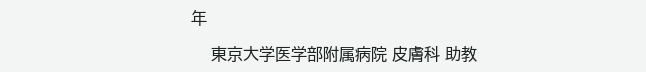年

    東京大学医学部附属病院 皮膚科 助教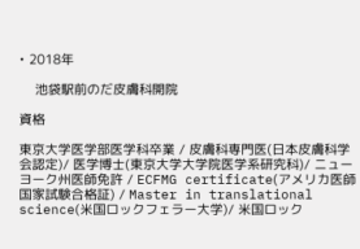• 2018年

    池袋駅前のだ皮膚科開院

資格

東京大学医学部医学科卒業 / 皮膚科専門医(日本皮膚科学会認定)/ 医学博士(東京大学大学院医学系研究科)/ ニューヨーク州医師免許 / ECFMG certificate(アメリカ医師国家試験合格証) / Master in translational science(米国ロックフェラー大学)/ 米国ロック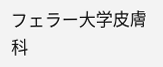フェラー大学皮膚科